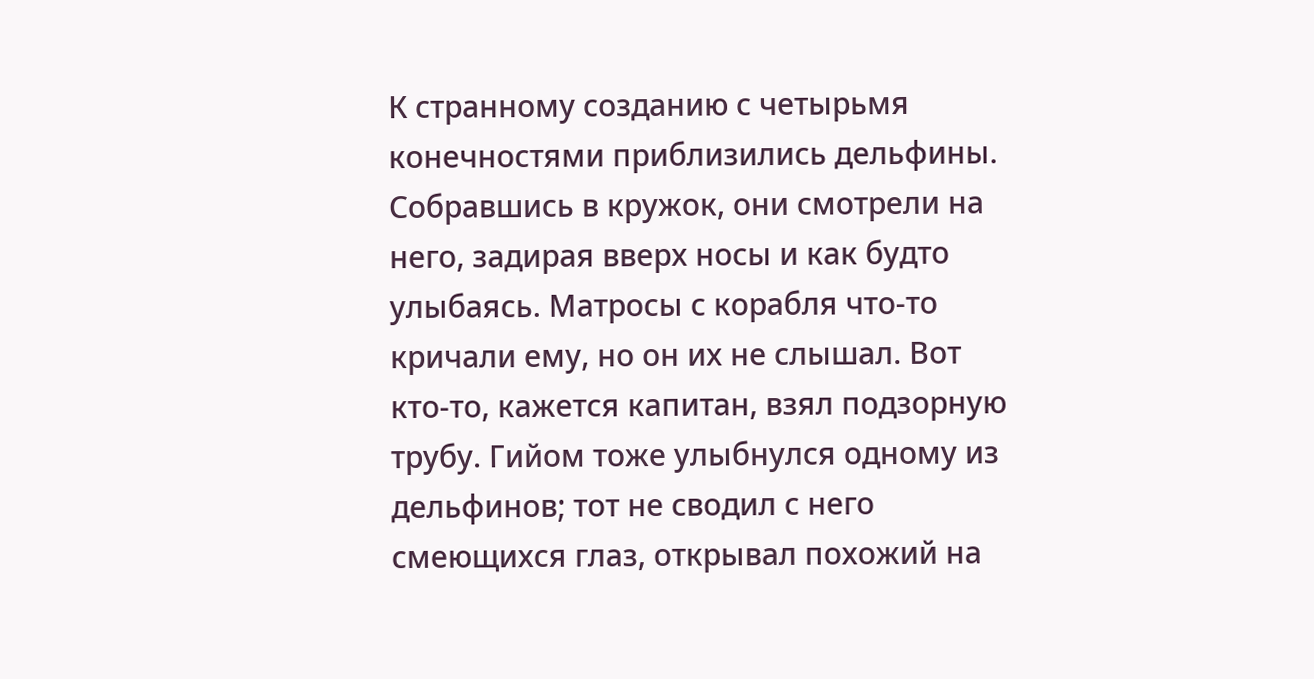К странному созданию с четырьмя конечностями приблизились дельфины. Собравшись в кружок, они смотрели на него, задирая вверх носы и как будто улыбаясь. Матросы с корабля что-то кричали ему, но он их не слышал. Вот кто-то, кажется капитан, взял подзорную трубу. Гийом тоже улыбнулся одному из дельфинов; тот не сводил с него смеющихся глаз, открывал похожий на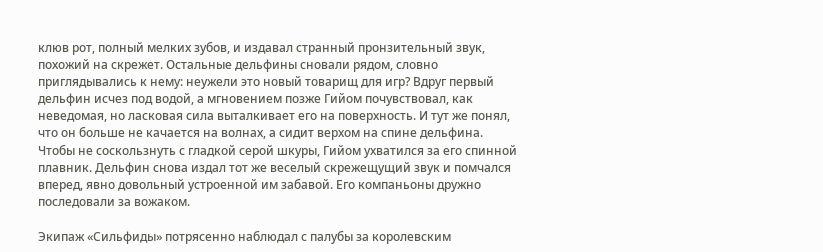клюв рот, полный мелких зубов, и издавал странный пронзительный звук, похожий на скрежет. Остальные дельфины сновали рядом, словно приглядывались к нему: неужели это новый товарищ для игр? Вдруг первый дельфин исчез под водой, а мгновением позже Гийом почувствовал, как неведомая, но ласковая сила выталкивает его на поверхность. И тут же понял, что он больше не качается на волнах, а сидит верхом на спине дельфина. Чтобы не соскользнуть с гладкой серой шкуры, Гийом ухватился за его спинной плавник. Дельфин снова издал тот же веселый скрежещущий звук и помчался вперед, явно довольный устроенной им забавой. Его компаньоны дружно последовали за вожаком.

Экипаж «Сильфиды» потрясенно наблюдал с палубы за королевским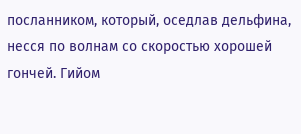посланником, который, оседлав дельфина, несся по волнам со скоростью хорошей гончей. Гийом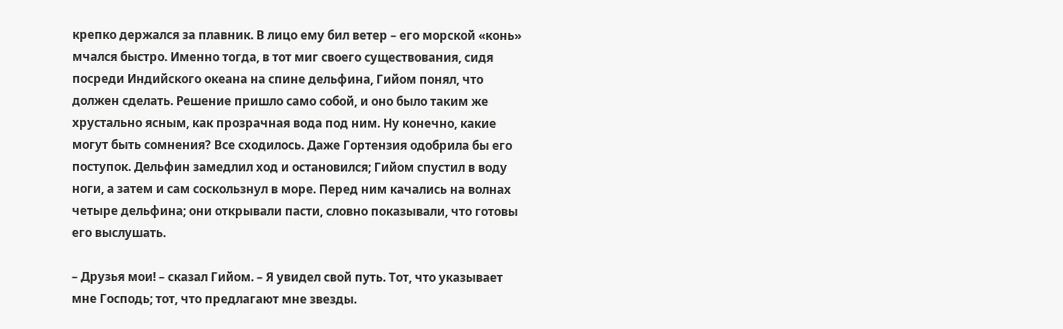крепко держался за плавник. В лицо ему бил ветер – его морской «конь» мчался быстро. Именно тогда, в тот миг своего существования, сидя посреди Индийского океана на спине дельфина, Гийом понял, что должен сделать. Решение пришло само собой, и оно было таким же хрустально ясным, как прозрачная вода под ним. Ну конечно, какие могут быть сомнения? Все сходилось. Даже Гортензия одобрила бы его поступок. Дельфин замедлил ход и остановился; Гийом спустил в воду ноги, а затем и сам соскользнул в море. Перед ним качались на волнах четыре дельфина; они открывали пасти, словно показывали, что готовы его выслушать.

– Друзья мои! – сказал Гийом. – Я увидел свой путь. Тот, что указывает мне Господь; тот, что предлагают мне звезды.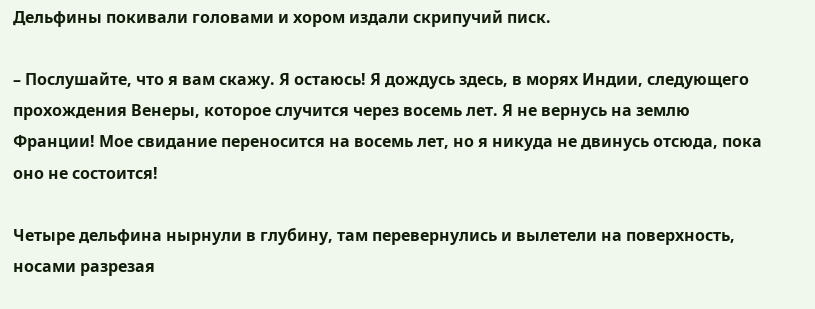Дельфины покивали головами и хором издали скрипучий писк.

– Послушайте, что я вам скажу. Я остаюсь! Я дождусь здесь, в морях Индии, следующего прохождения Венеры, которое случится через восемь лет. Я не вернусь на землю Франции! Мое свидание переносится на восемь лет, но я никуда не двинусь отсюда, пока оно не состоится!

Четыре дельфина нырнули в глубину, там перевернулись и вылетели на поверхность, носами разрезая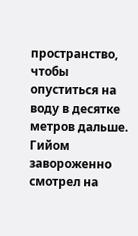пространство, чтобы опуститься на воду в десятке метров дальше. Гийом завороженно смотрел на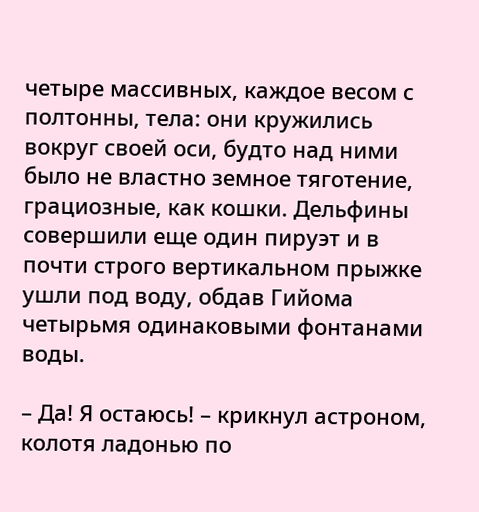четыре массивных, каждое весом с полтонны, тела: они кружились вокруг своей оси, будто над ними было не властно земное тяготение, грациозные, как кошки. Дельфины совершили еще один пируэт и в почти строго вертикальном прыжке ушли под воду, обдав Гийома четырьмя одинаковыми фонтанами воды.

– Да! Я остаюсь! – крикнул астроном, колотя ладонью по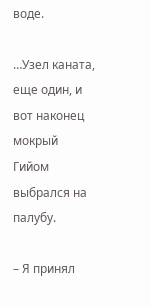воде.

…Узел каната, еще один, и вот наконец мокрый Гийом выбрался на палубу.

– Я принял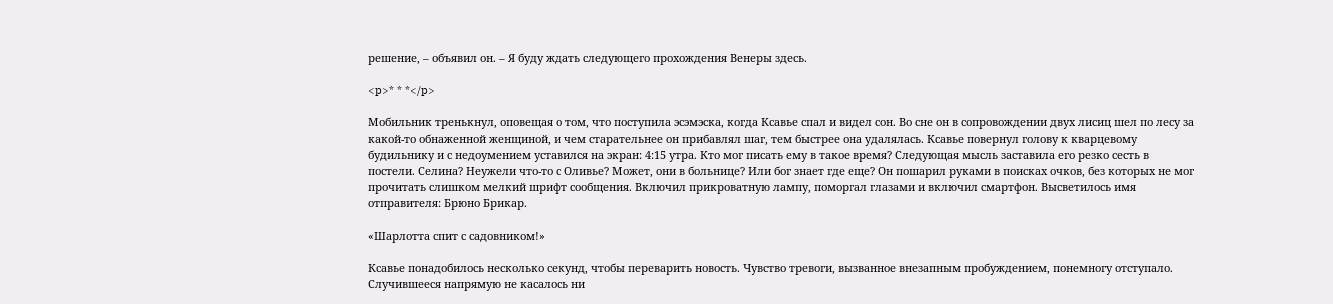решение, – объявил он. – Я буду ждать следующего прохождения Венеры здесь.

<p>* * *</p>

Мобильник тренькнул, оповещая о том, что поступила эсэмэска, когда Ксавье спал и видел сон. Во сне он в сопровождении двух лисиц шел по лесу за какой-то обнаженной женщиной, и чем старательнее он прибавлял шаг, тем быстрее она удалялась. Ксавье повернул голову к кварцевому будильнику и с недоумением уставился на экран: 4:15 утра. Кто мог писать ему в такое время? Следующая мысль заставила его резко сесть в постели. Селина? Неужели что-то с Оливье? Может, они в больнице? Или бог знает где еще? Он пошарил руками в поисках очков, без которых не мог прочитать слишком мелкий шрифт сообщения. Включил прикроватную лампу, поморгал глазами и включил смартфон. Высветилось имя отправителя: Брюно Брикар.

«Шарлотта спит с садовником!»

Ксавье понадобилось несколько секунд, чтобы переварить новость. Чувство тревоги, вызванное внезапным пробуждением, понемногу отступало. Случившееся напрямую не касалось ни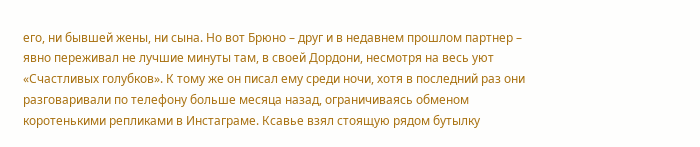его, ни бывшей жены, ни сына. Но вот Брюно – друг и в недавнем прошлом партнер – явно переживал не лучшие минуты там, в своей Дордони, несмотря на весь уют «Счастливых голубков». К тому же он писал ему среди ночи, хотя в последний раз они разговаривали по телефону больше месяца назад, ограничиваясь обменом коротенькими репликами в Инстаграме. Ксавье взял стоящую рядом бутылку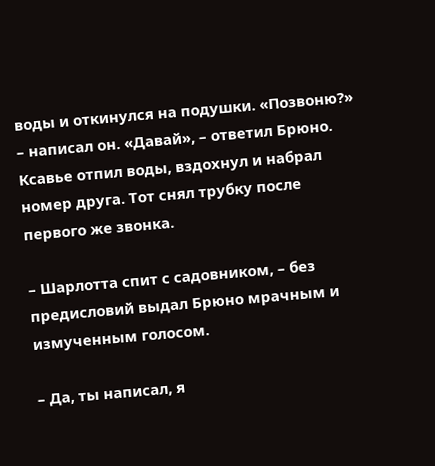воды и откинулся на подушки. «Позвоню?» – написал он. «Давай», – ответил Брюно. Ксавье отпил воды, вздохнул и набрал номер друга. Тот снял трубку после первого же звонка.

– Шарлотта спит с садовником, – без предисловий выдал Брюно мрачным и измученным голосом.

– Да, ты написал, я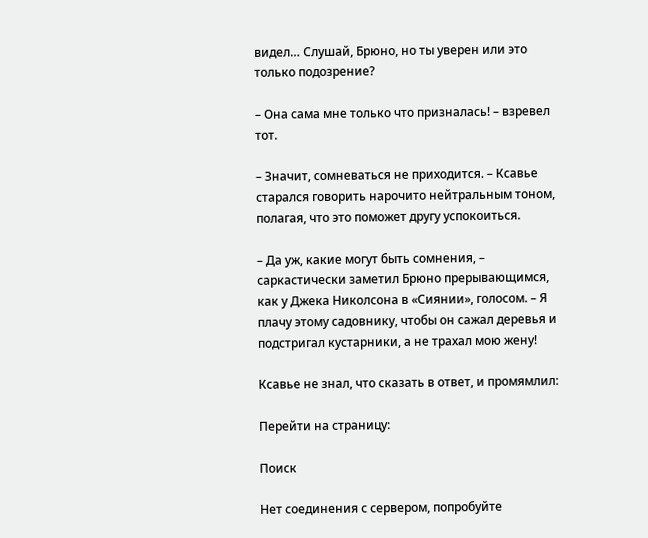видел… Слушай, Брюно, но ты уверен или это только подозрение?

– Она сама мне только что призналась! – взревел тот.

– Значит, сомневаться не приходится. – Ксавье старался говорить нарочито нейтральным тоном, полагая, что это поможет другу успокоиться.

– Да уж, какие могут быть сомнения, – саркастически заметил Брюно прерывающимся, как у Джека Николсона в «Сиянии», голосом. – Я плачу этому садовнику, чтобы он сажал деревья и подстригал кустарники, а не трахал мою жену!

Ксавье не знал, что сказать в ответ, и промямлил:

Перейти на страницу:

Поиск

Нет соединения с сервером, попробуйте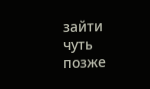зайти чуть позже